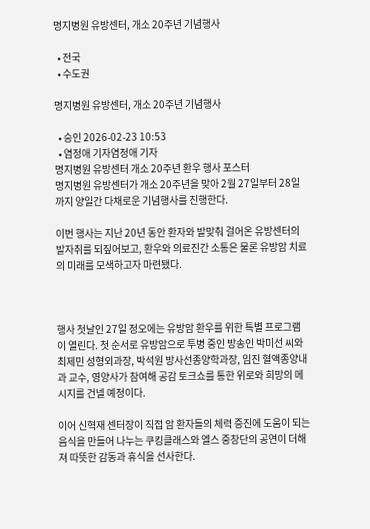명지병원 유방센터, 개소 20주년 기념행사

  • 전국
  • 수도권

명지병원 유방센터, 개소 20주년 기념행사

  • 승인 2026-02-23 10:53
  • 염정애 기자염정애 기자
명지병원 유방센터 개소 20주년 환우 행사 포스터
명지병원 유방센터가 개소 20주년을 맞아 2월 27일부터 28일까지 양일간 다채로운 기념행사를 진행한다.

이번 행사는 지난 20년 동안 환자와 발맞춰 걸어온 유방센터의 발자취를 되짚어보고, 환우와 의료진간 소통은 물론 유방암 치료의 미래를 모색하고자 마련됐다.



행사 첫날인 27일 정오에는 유방암 환우를 위한 특별 프로그램이 열린다. 첫 순서로 유방암으로 투병 중인 방송인 박미선 씨와 최제민 성형외과장, 박석원 방사선종양학과장, 임진 혈액종양내과 교수, 영양사가 참여해 공감 토크쇼를 통한 위로와 희망의 메시지를 건넬 예정이다.

이어 신혁재 센터장이 직접 암 환자들의 체력 증진에 도움이 되는 음식을 만들어 나누는 쿠킹클래스와 엘스 중창단의 공연이 더해져 따뜻한 감동과 휴식을 선사한다.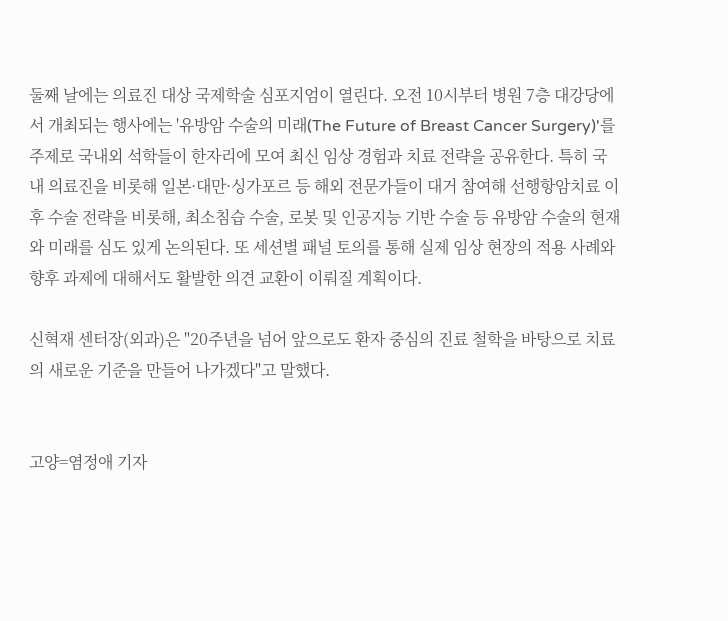둘째 날에는 의료진 대상 국제학술 심포지엄이 열린다. 오전 10시부터 병원 7층 대강당에서 개최되는 행사에는 '유방암 수술의 미래(The Future of Breast Cancer Surgery)'를 주제로 국내외 석학들이 한자리에 모여 최신 임상 경험과 치료 전략을 공유한다. 특히 국내 의료진을 비롯해 일본·대만·싱가포르 등 해외 전문가들이 대거 참여해 선행항암치료 이후 수술 전략을 비롯해, 최소침습 수술, 로봇 및 인공지능 기반 수술 등 유방암 수술의 현재와 미래를 심도 있게 논의된다. 또 세션별 패널 토의를 통해 실제 임상 현장의 적용 사례와 향후 과제에 대해서도 활발한 의견 교환이 이뤄질 계획이다.

신혁재 센터장(외과)은 "20주년을 넘어 앞으로도 환자 중심의 진료 철학을 바탕으로 치료의 새로운 기준을 만들어 나가겠다"고 말했다.


고양=염정애 기자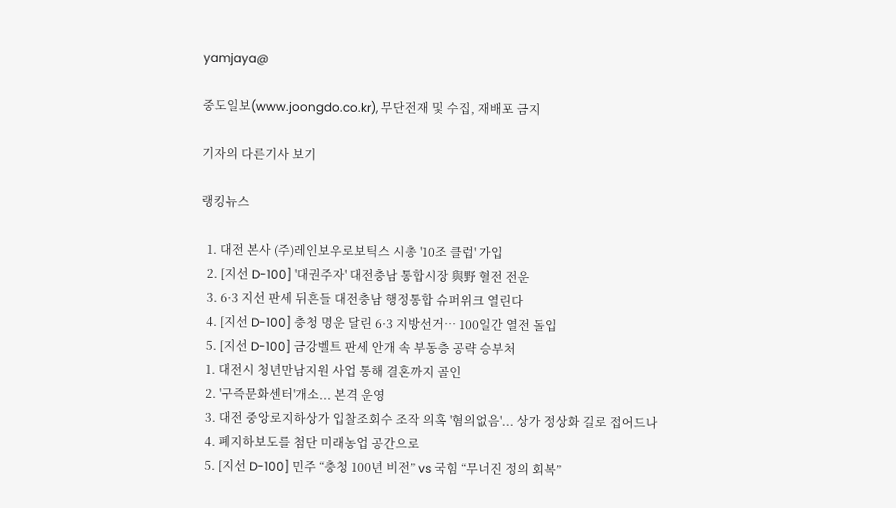yamjaya@

중도일보(www.joongdo.co.kr), 무단전재 및 수집, 재배포 금지

기자의 다른기사 보기

랭킹뉴스

  1. 대전 본사 (주)레인보우로보틱스 시총 '10조 클럽' 가입
  2. [지선 D-100] '대권주자' 대전충남 통합시장 與野 혈전 전운
  3. 6·3 지선 판세 뒤흔들 대전충남 행정통합 슈퍼위크 열린다
  4. [지선 D-100] 충청 명운 달린 6·3 지방선거… 100일간 열전 돌입
  5. [지선 D-100] 금강벨트 판세 안개 속 부동층 공략 승부처
  1. 대전시 청년만남지원 사업 통해 결혼까지 골인
  2. '구즉문화센터'개소... 본격 운영
  3. 대전 중앙로지하상가 입찰조회수 조작 의혹 '혐의없음'... 상가 정상화 길로 접어드나
  4. 폐지하보도를 첨단 미래농업 공간으로
  5. [지선 D-100] 민주 “충청 100년 비전” vs 국힘 “무너진 정의 회복”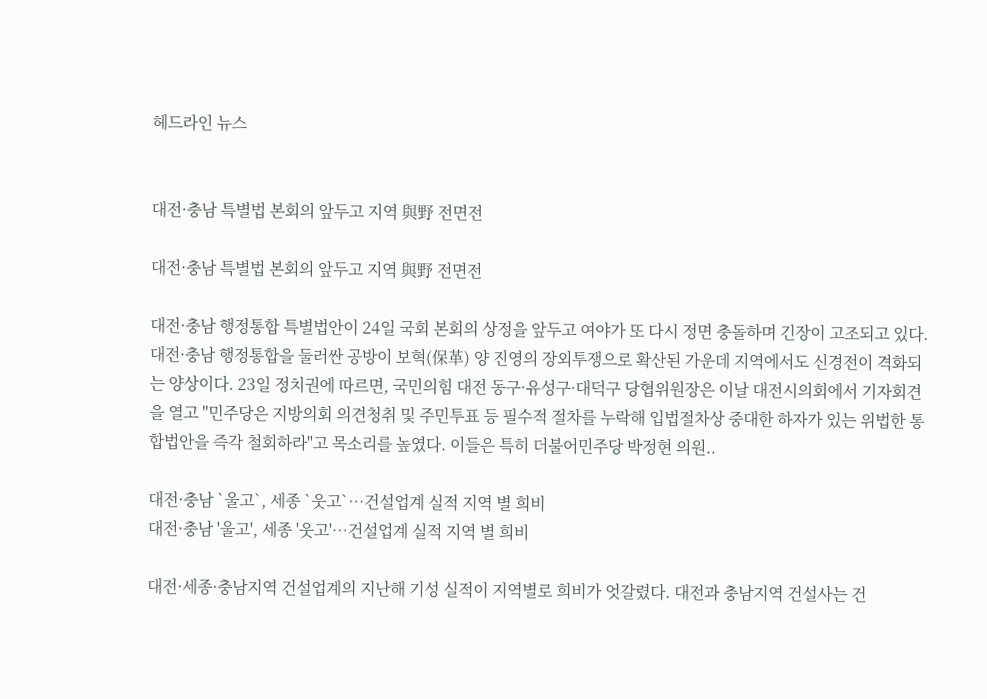헤드라인 뉴스


대전·충남 특별법 본회의 앞두고 지역 與野 전면전

대전·충남 특별법 본회의 앞두고 지역 與野 전면전

대전·충남 행정통합 특별법안이 24일 국회 본회의 상정을 앞두고 여야가 또 다시 정면 충돌하며 긴장이 고조되고 있다. 대전·충남 행정통합을 둘러싼 공방이 보혁(保革) 양 진영의 장외투쟁으로 확산된 가운데 지역에서도 신경전이 격화되는 양상이다. 23일 정치권에 따르면, 국민의힘 대전 동구·유성구·대덕구 당협위원장은 이날 대전시의회에서 기자회견을 열고 "민주당은 지방의회 의견청취 및 주민투표 등 필수적 절차를 누락해 입법절차상 중대한 하자가 있는 위법한 통합법안을 즉각 철회하라"고 목소리를 높였다. 이들은 특히 더불어민주당 박정현 의원..

대전·충남 `울고`, 세종 `웃고`…건설업계 실적 지역 별 희비
대전·충남 '울고', 세종 '웃고'…건설업계 실적 지역 별 희비

대전·세종·충남지역 건설업계의 지난해 기성 실적이 지역별로 희비가 엇갈렸다. 대전과 충남지역 건설사는 건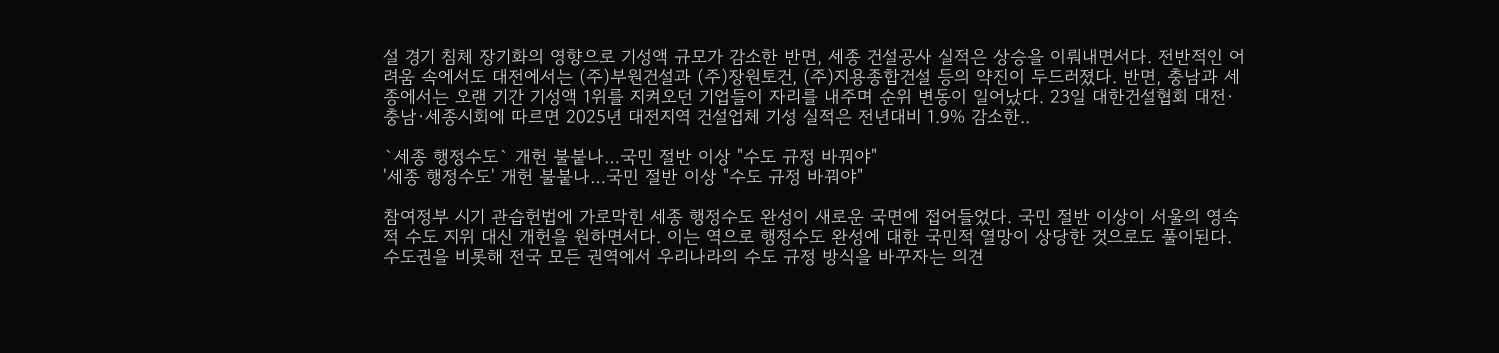설 경기 침체 장기화의 영향으로 기성액 규모가 감소한 반면, 세종 건설공사 실적은 상승을 이뤄내면서다. 전반적인 어려움 속에서도 대전에서는 (주)부원건설과 (주)장원토건, (주)지용종합건설 등의 약진이 두드러졌다. 반면, 충남과 세종에서는 오랜 기간 기성액 1위를 지켜오던 기업들이 자리를 내주며 순위 변동이 일어났다. 23일 대한건설협회 대전·충남·세종시회에 따르면 2025년 대전지역 건설업체 기성 실적은 전년대비 1.9% 감소한..

`세종 행정수도` 개헌 불붙나…국민 절반 이상 "수도 규정 바꿔야"
'세종 행정수도' 개헌 불붙나…국민 절반 이상 "수도 규정 바꿔야"

참여정부 시기 관습헌법에 가로막힌 세종 행정수도 완성이 새로운 국면에 접어들었다. 국민 절반 이상이 서울의 영속적 수도 지위 대신 개헌을 원하면서다. 이는 역으로 행정수도 완성에 대한 국민적 열망이 상당한 것으로도 풀이된다. 수도권을 비롯해 전국 모든 권역에서 우리나라의 수도 규정 방식을 바꾸자는 의견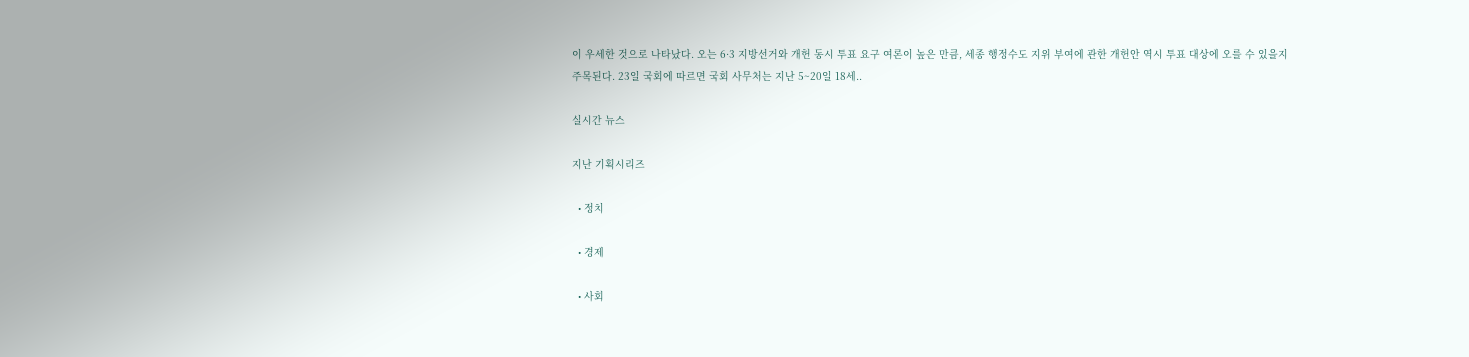이 우세한 것으로 나타났다. 오는 6·3 지방선거와 개헌 동시 투표 요구 여론이 높은 만큼, 세종 행정수도 지위 부여에 관한 개헌안 역시 투표 대상에 오를 수 있을지 주목된다. 23일 국회에 따르면 국회 사무처는 지난 5~20일 18세..

실시간 뉴스

지난 기획시리즈

  • 정치

  • 경제

  • 사회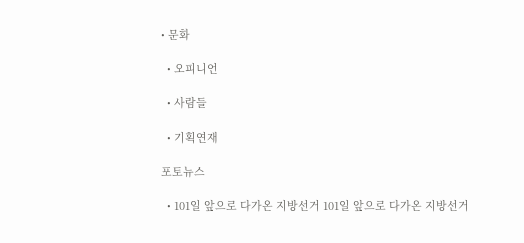• 문화

  • 오피니언

  • 사람들

  • 기획연재

포토뉴스

  • 101일 앞으로 다가온 지방선거 101일 앞으로 다가온 지방선거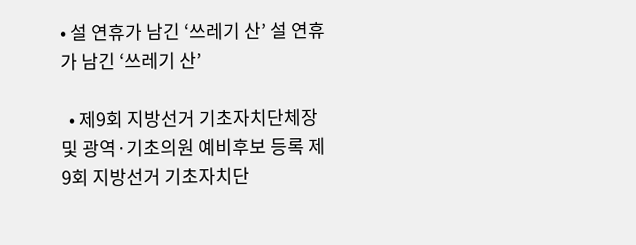• 설 연휴가 남긴 ‘쓰레기 산’ 설 연휴가 남긴 ‘쓰레기 산’

  • 제9회 지방선거 기초자치단체장 및 광역·기초의원 예비후보 등록 제9회 지방선거 기초자치단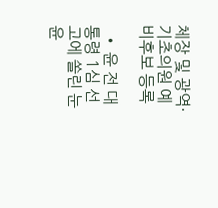체장 및 광역·기초의원 예비후보 등록

  • 윤 전 대통령 1심 선고에 쏠린 눈 윤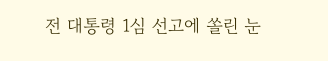전 대통령 1심 선고에 쏠린 눈